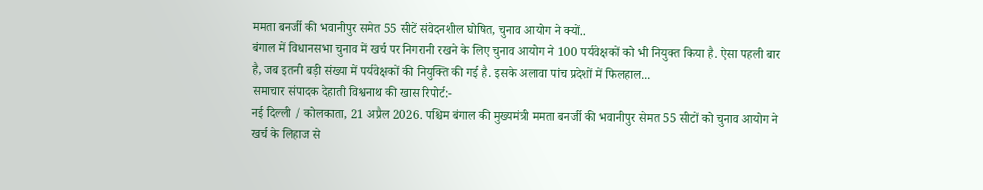ममता बनर्जी की भवानीपुर समेत 55 सीटें संवेदनशील घोषित, चुनाव आयोग ने क्यों..
बंगाल में विधानसभा चुनाव में खर्च पर निगरानी रखने के लिए चुनाव आयोग ने 100 पर्यवेक्षकों को भी नियुक्त किया है. ऐसा पहली बार है, जब इतनी बड़ी संख्या में पर्यवेक्षकों की नियुक्ति की गई है. इसके अलावा पांच प्रदेशों में फिलहाल...
समाचार संपादक देहाती विश्वनाथ की खास रिपोर्ट:-
नई दिल्ली / कोलकाता, 21 अप्रैल 2026. पश्चिम बंगाल की मुख्यमंत्री ममता बनर्जी की भवानीपुर सेमत 55 सीटों को चुनाव आयोग ने खर्च के लिहाज से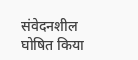संवेदनशील घोषित किया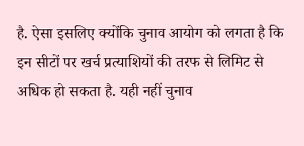है. ऐसा इसलिए क्योंकि चुनाव आयोग को लगता है कि इन सीटों पर खर्च प्रत्याशियों की तरफ से लिमिट से अधिक हो सकता है. यही नहीं चुनाव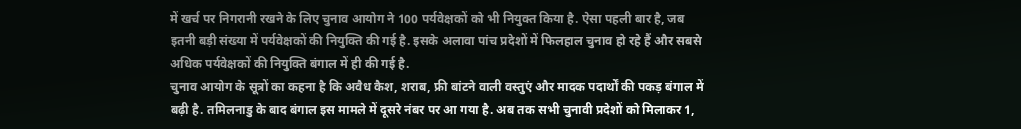में खर्च पर निगरानी रखने के लिए चुनाव आयोग ने 100 पर्यवेक्षकों को भी नियुक्त किया है. ऐसा पहली बार है, जब इतनी बड़ी संख्या में पर्यवेक्षकों की नियुक्ति की गई है. इसके अलावा पांच प्रदेशों में फिलहाल चुनाव हो रहे हैं और सबसे अधिक पर्यवेक्षकों की नियुक्ति बंगाल में ही की गई है.
चुनाव आयोग के सूत्रों का कहना है कि अवैध कैश, शराब, फ्री बांटने वाली वस्तुएं और मादक पदार्थों की पकड़ बंगाल में बढ़ी है. तमिलनाडु के बाद बंगाल इस मामले में दूसरे नंबर पर आ गया है. अब तक सभी चुनावी प्रदेशों को मिलाकर 1,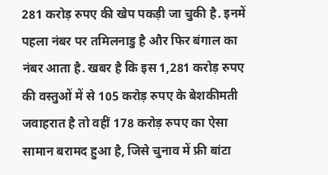281 करोड़ रुपए की खेप पकड़ी जा चुकी है. इनमें पहला नंबर पर तमिलनाडु है और फिर बंगाल का नंबर आता है. खबर है कि इस 1,281 करोड़ रुपए की वस्तुओं में से 105 करोड़ रुपए के बेशकीमती जवाहरात है तो वहीं 178 करोड़ रुपए का ऐसा सामान बरामद हुआ है, जिसे चुनाव में फ्री बांटा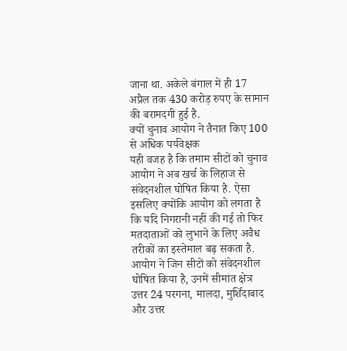जाना था. अकेले बंगाल में ही 17 अप्रैल तक 430 करोड़ रुपए के सामान की बरामदगी हुई है.
क्यों चुनाव आयोग ने तैनात किए 100 से अधिक पर्यवेक्षक
यही वजह है कि तमाम सीटों को चुनाव आयोग ने अब खर्च के लिहाज से संवेदनशील घोषित किया है. ऐसा इसलिए क्योंकि आयोग को लगता है कि यदि निगरानी नहीं की गई तो फिर मतदाताओं को लुभाने के लिए अवैध तरीकों का इस्तेमाल बढ़ सकता है. आयोग ने जिन सीटों को संवेदनशील घोषित किया है, उनमें सीमांत क्षेत्र उत्तर 24 परगना, मालदा, मुर्शिदाबाद और उत्तर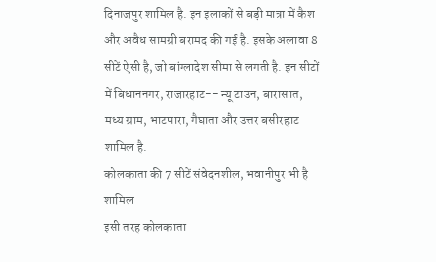दिनाजपुर शामिल है. इन इलाकों से बड़ी मात्रा में कैश और अवैध सामग्री बरामद की गई है. इसके अलावा 8 सीटें ऐसी है, जो बांग्लादेश सीमा से लगती है. इन सीटों में बिधाननगर, राजारहाट-- न्यू टाउन, बारासात, मध्य ग्राम, भाटपारा, गैघाता और उत्तर बसीरहाट शामिल है.
कोलकाता की 7 सीटें संवेदनशील, भवानीपुर भी है शामिल
इसी तरह कोलकाता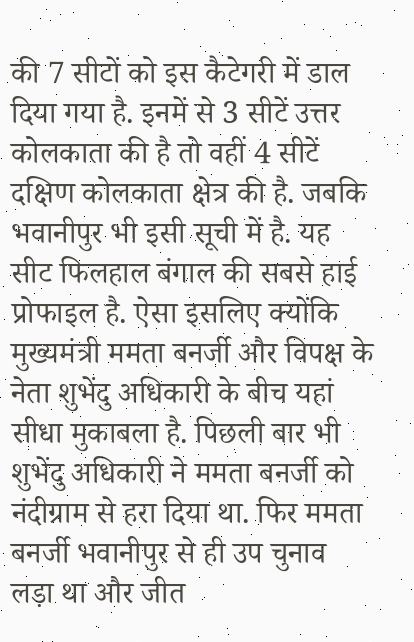की 7 सीटों को इस कैटेगरी में डाल दिया गया है. इनमें से 3 सीटें उत्तर कोलकाता की है तो वहीं 4 सीटें दक्षिण कोलकाता क्षेत्र की है. जबकि भवानीपुर भी इसी सूची में है. यह सीट फिलहाल बंगाल की सबसे हाई प्रोफाइल है. ऐसा इसलिए क्योंकि मुख्यमंत्री ममता बनर्जी और विपक्ष के नेता शुभेंदु अधिकारी के बीच यहां सीधा मुकाबला है. पिछली बार भी शुभेंदु अधिकारी ने ममता बनर्जी को नंदीग्राम से हरा दिया था. फिर ममता बनर्जी भवानीपुर से ही उप चुनाव लड़ा था और जीत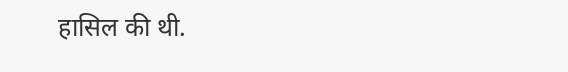हासिल की थी.